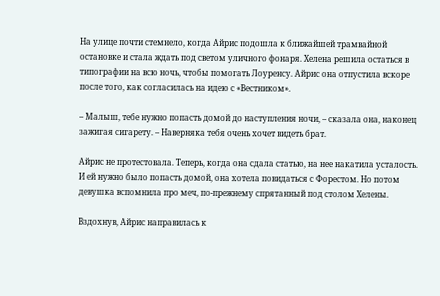На улице почти стемнело, когда Айрис подошла к ближайшей трамвайной остановке и стала ждать под светом уличного фонаря. Хелена решила остаться в типографии на всю ночь, чтобы помогать Лоуренсу. Айрис она отпустила вскоре после того, как согласилась на идею с «Вестником».

– Малыш, тебе нужно попасть домой до наступления ночи, – сказала она, наконец зажигая сигарету. – Наверняка тебя очень хочет видеть брат.

Айрис не протестовала. Теперь, когда она сдала статью, на нее накатила усталость. И ей нужно было попасть домой, она хотела повидаться с Форестом. Но потом девушка вспомнила про меч, по-прежнему спрятанный под столом Хелены.

Вздохнув, Айрис направилась к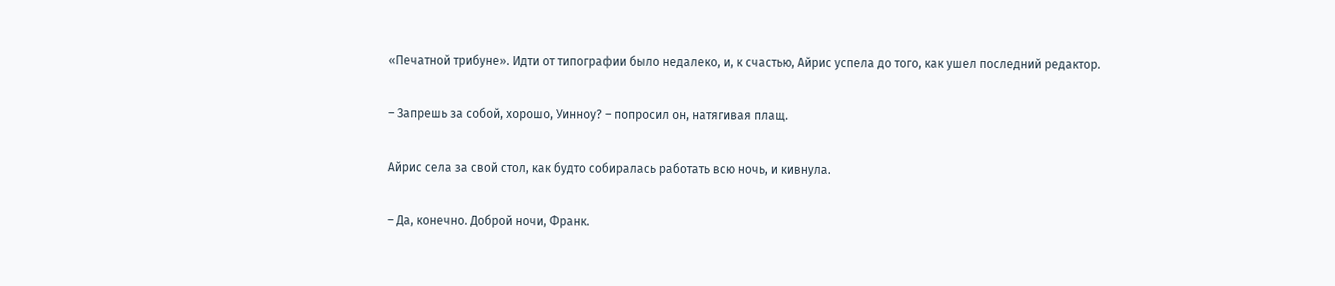«Печатной трибуне». Идти от типографии было недалеко, и, к счастью, Айрис успела до того, как ушел последний редактор.

– Запрешь за собой, хорошо, Уинноу? – попросил он, натягивая плащ.

Айрис села за свой стол, как будто собиралась работать всю ночь, и кивнула.

– Да, конечно. Доброй ночи, Франк.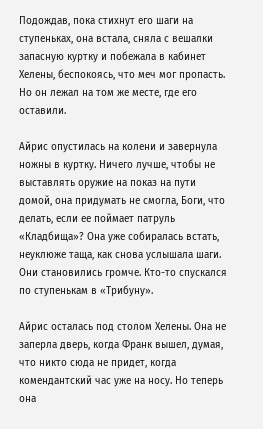Подождав, пока стихнут его шаги на ступеньках, она встала, сняла с вешалки запасную куртку и побежала в кабинет Хелены, беспокоясь, что меч мог пропасть. Но он лежал на том же месте, где его оставили.

Айрис опустилась на колени и завернула ножны в куртку. Ничего лучше, чтобы не выставлять оружие на показ на пути домой, она придумать не смогла, Боги, что делать, если ее поймает патруль «Кладбища»? Она уже собиралась встать, неуклюже таща, как снова услышала шаги. Они становились громче. Кто-то спускался по ступенькам в «Трибуну».

Айрис осталась под столом Хелены. Она не заперла дверь, когда Франк вышел, думая, что никто сюда не придет, когда комендантский час уже на носу. Но теперь она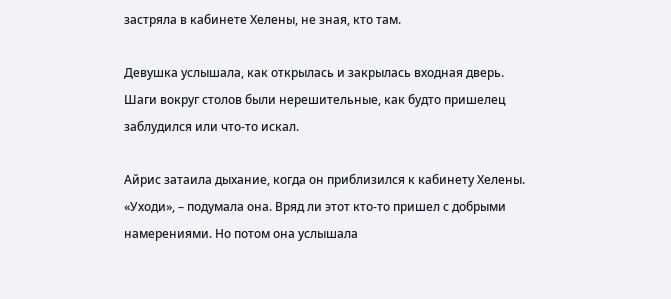застряла в кабинете Хелены, не зная, кто там.

Девушка услышала, как открылась и закрылась входная дверь. Шаги вокруг столов были нерешительные, как будто пришелец заблудился или что-то искал.

Айрис затаила дыхание, когда он приблизился к кабинету Хелены. «Уходи», – подумала она. Вряд ли этот кто-то пришел с добрыми намерениями. Но потом она услышала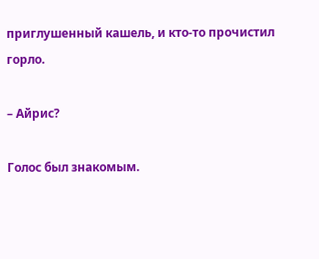приглушенный кашель, и кто-то прочистил горло.

– Айрис?

Голос был знакомым.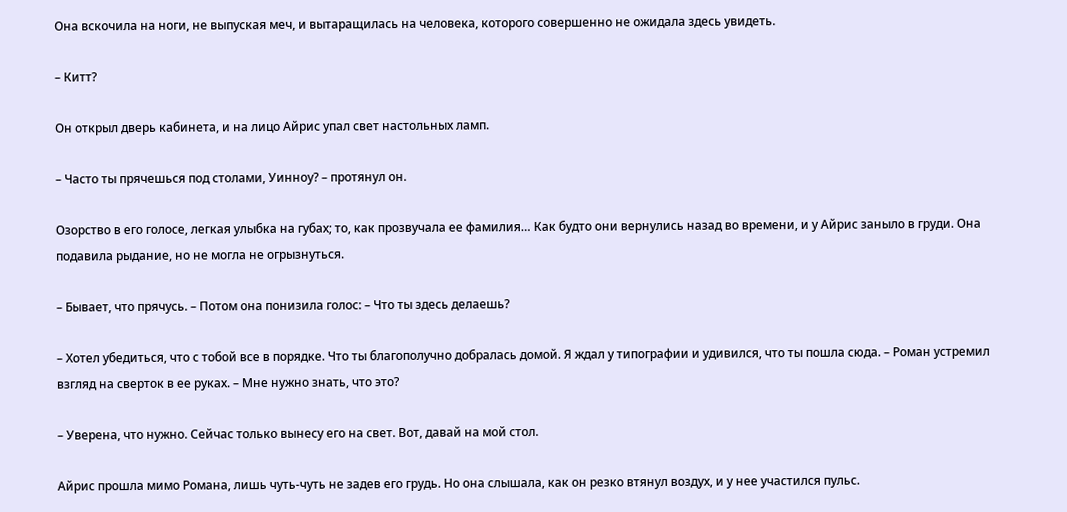Она вскочила на ноги, не выпуская меч, и вытаращилась на человека, которого совершенно не ожидала здесь увидеть.

– Китт?

Он открыл дверь кабинета, и на лицо Айрис упал свет настольных ламп.

– Часто ты прячешься под столами, Уинноу? – протянул он.

Озорство в его голосе, легкая улыбка на губах; то, как прозвучала ее фамилия… Как будто они вернулись назад во времени, и у Айрис заныло в груди. Она подавила рыдание, но не могла не огрызнуться.

– Бывает, что прячусь. – Потом она понизила голос: – Что ты здесь делаешь?

– Хотел убедиться, что с тобой все в порядке. Что ты благополучно добралась домой. Я ждал у типографии и удивился, что ты пошла сюда. – Роман устремил взгляд на сверток в ее руках. – Мне нужно знать, что это?

– Уверена, что нужно. Сейчас только вынесу его на свет. Вот, давай на мой стол.

Айрис прошла мимо Романа, лишь чуть-чуть не задев его грудь. Но она слышала, как он резко втянул воздух, и у нее участился пульс.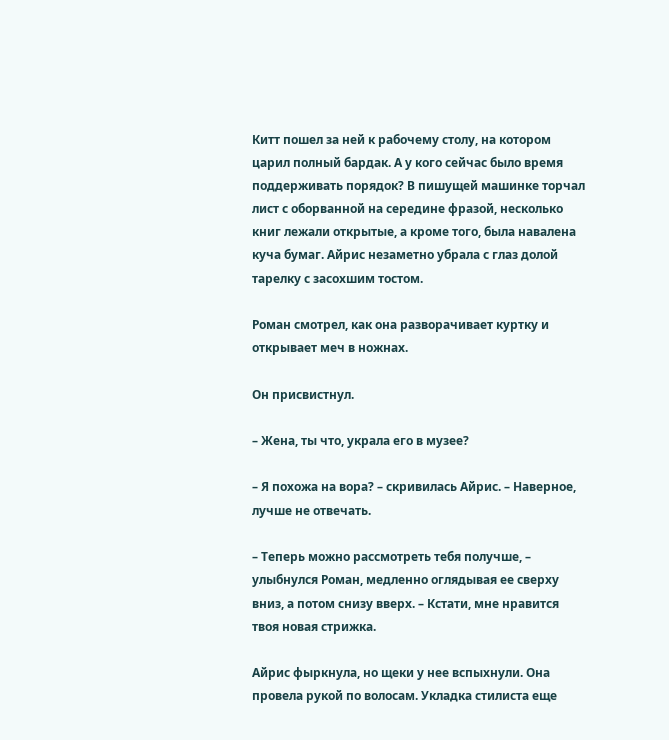Китт пошел за ней к рабочему столу, на котором царил полный бардак. А у кого сейчас было время поддерживать порядок? В пишущей машинке торчал лист с оборванной на середине фразой, несколько книг лежали открытые, а кроме того, была навалена куча бумаг. Айрис незаметно убрала с глаз долой тарелку с засохшим тостом.

Роман смотрел, как она разворачивает куртку и открывает меч в ножнах.

Он присвистнул.

– Жена, ты что, украла его в музее?

– Я похожа на вора? – скривилась Айрис. – Наверное, лучше не отвечать.

– Теперь можно рассмотреть тебя получше, – улыбнулся Роман, медленно оглядывая ее сверху вниз, а потом снизу вверх. – Кстати, мне нравится твоя новая стрижка.

Айрис фыркнула, но щеки у нее вспыхнули. Она провела рукой по волосам. Укладка стилиста еще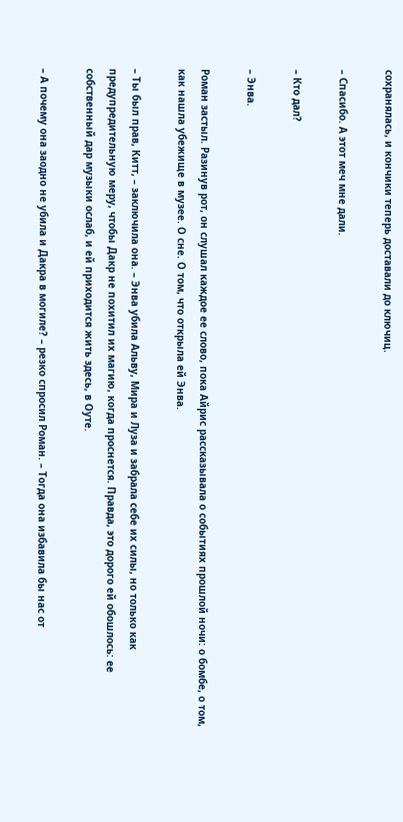сохранялась, и кончики теперь доставали до ключиц.

– Спасибо. А этот меч мне дали.

– Кто дал?

– Энва.

Роман застыл. Разинув рот, он слушал каждое ее слово, пока Айрис рассказывала о событиях прошлой ночи: о бомбе, о том, как нашла убежище в музее. О сне. О том, что открыла ей Энва.

– Ты был прав, Китт, – заключила она. – Энва убила Альву, Мира и Луза и забрала себе их силы, но только как предупредительную меру, чтобы Дакр не похитил их магию, когда проснется. Правда, это дорого ей обошлось: ее собственный дар музыки ослаб, и ей приходится жить здесь, в Оуте.

– А почему она заодно не убила и Дакра в могиле? – резко спросил Роман. – Тогда она избавила бы нас от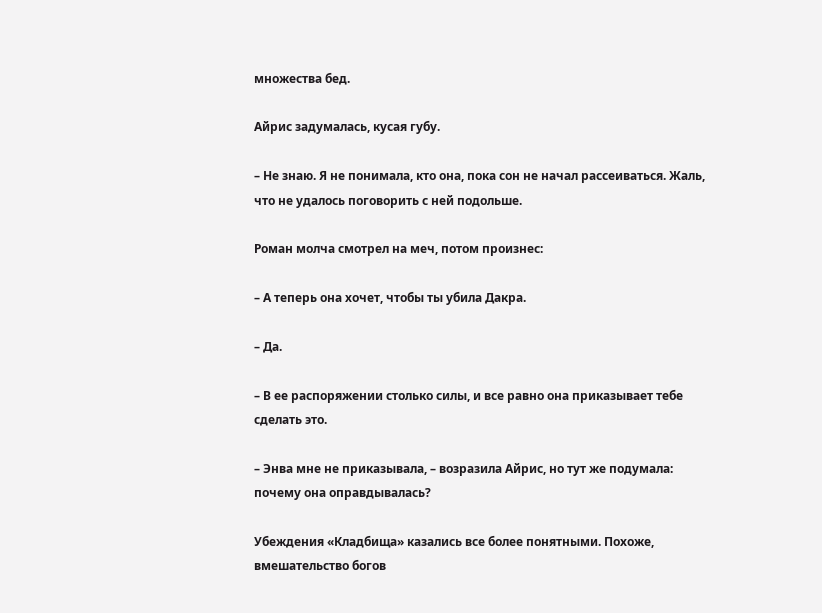множества бед.

Айрис задумалась, кусая губу.

– Не знаю. Я не понимала, кто она, пока сон не начал рассеиваться. Жаль, что не удалось поговорить с ней подольше.

Роман молча смотрел на меч, потом произнес:

– А теперь она хочет, чтобы ты убила Дакра.

– Да.

– В ее распоряжении столько силы, и все равно она приказывает тебе сделать это.

– Энва мне не приказывала, – возразила Айрис, но тут же подумала: почему она оправдывалась?

Убеждения «Кладбища» казались все более понятными. Похоже, вмешательство богов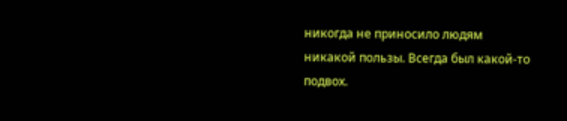никогда не приносило людям никакой пользы. Всегда был какой-то подвох.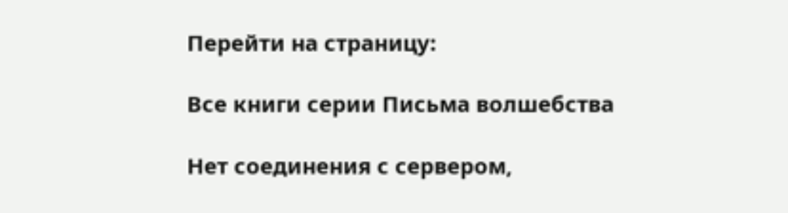Перейти на страницу:

Все книги серии Письма волшебства

Нет соединения с сервером,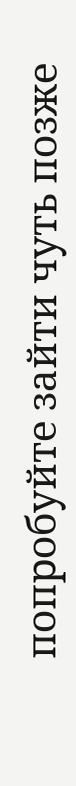попробуйте зайти чуть позже